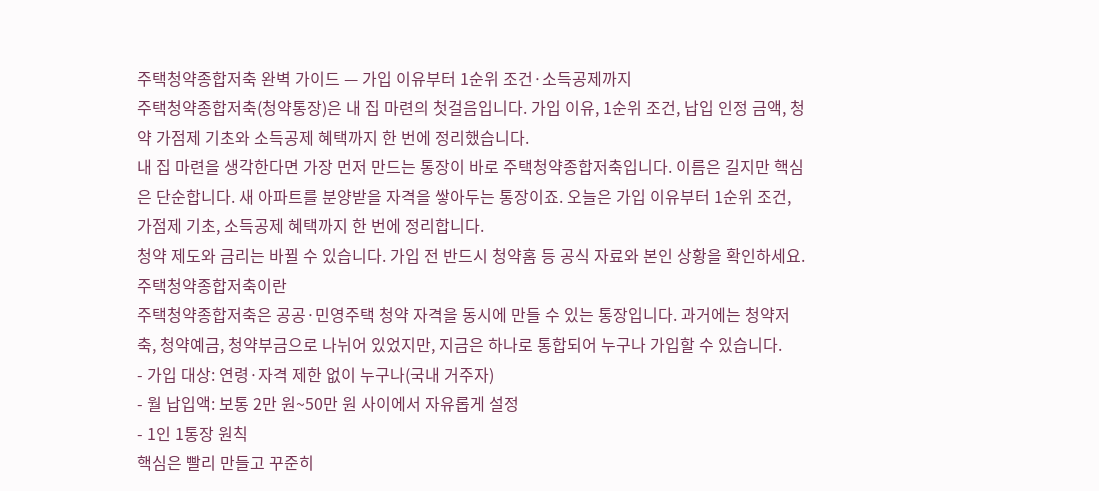주택청약종합저축 완벽 가이드 — 가입 이유부터 1순위 조건·소득공제까지
주택청약종합저축(청약통장)은 내 집 마련의 첫걸음입니다. 가입 이유, 1순위 조건, 납입 인정 금액, 청약 가점제 기초와 소득공제 혜택까지 한 번에 정리했습니다.
내 집 마련을 생각한다면 가장 먼저 만드는 통장이 바로 주택청약종합저축입니다. 이름은 길지만 핵심은 단순합니다. 새 아파트를 분양받을 자격을 쌓아두는 통장이죠. 오늘은 가입 이유부터 1순위 조건, 가점제 기초, 소득공제 혜택까지 한 번에 정리합니다.
청약 제도와 금리는 바뀔 수 있습니다. 가입 전 반드시 청약홈 등 공식 자료와 본인 상황을 확인하세요.
주택청약종합저축이란
주택청약종합저축은 공공·민영주택 청약 자격을 동시에 만들 수 있는 통장입니다. 과거에는 청약저축, 청약예금, 청약부금으로 나뉘어 있었지만, 지금은 하나로 통합되어 누구나 가입할 수 있습니다.
- 가입 대상: 연령·자격 제한 없이 누구나(국내 거주자)
- 월 납입액: 보통 2만 원~50만 원 사이에서 자유롭게 설정
- 1인 1통장 원칙
핵심은 빨리 만들고 꾸준히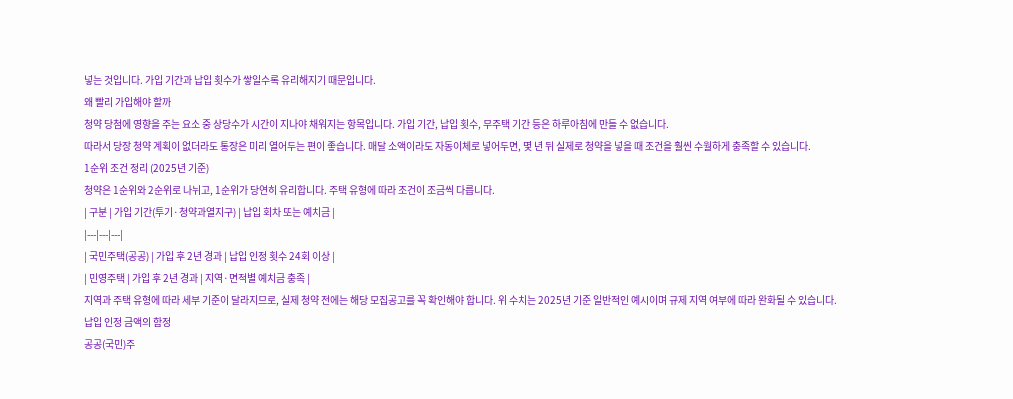넣는 것입니다. 가입 기간과 납입 횟수가 쌓일수록 유리해지기 때문입니다.
왜 빨리 가입해야 할까
청약 당첨에 영향을 주는 요소 중 상당수가 시간이 지나야 채워지는 항목입니다. 가입 기간, 납입 횟수, 무주택 기간 등은 하루아침에 만들 수 없습니다.
따라서 당장 청약 계획이 없더라도 통장은 미리 열어두는 편이 좋습니다. 매달 소액이라도 자동이체로 넣어두면, 몇 년 뒤 실제로 청약을 넣을 때 조건을 훨씬 수월하게 충족할 수 있습니다.
1순위 조건 정리 (2025년 기준)
청약은 1순위와 2순위로 나뉘고, 1순위가 당연히 유리합니다. 주택 유형에 따라 조건이 조금씩 다릅니다.
| 구분 | 가입 기간(투기·청약과열지구) | 납입 회차 또는 예치금 |
|---|---|---|
| 국민주택(공공) | 가입 후 2년 경과 | 납입 인정 횟수 24회 이상 |
| 민영주택 | 가입 후 2년 경과 | 지역·면적별 예치금 충족 |
지역과 주택 유형에 따라 세부 기준이 달라지므로, 실제 청약 전에는 해당 모집공고를 꼭 확인해야 합니다. 위 수치는 2025년 기준 일반적인 예시이며 규제 지역 여부에 따라 완화될 수 있습니다.
납입 인정 금액의 함정
공공(국민)주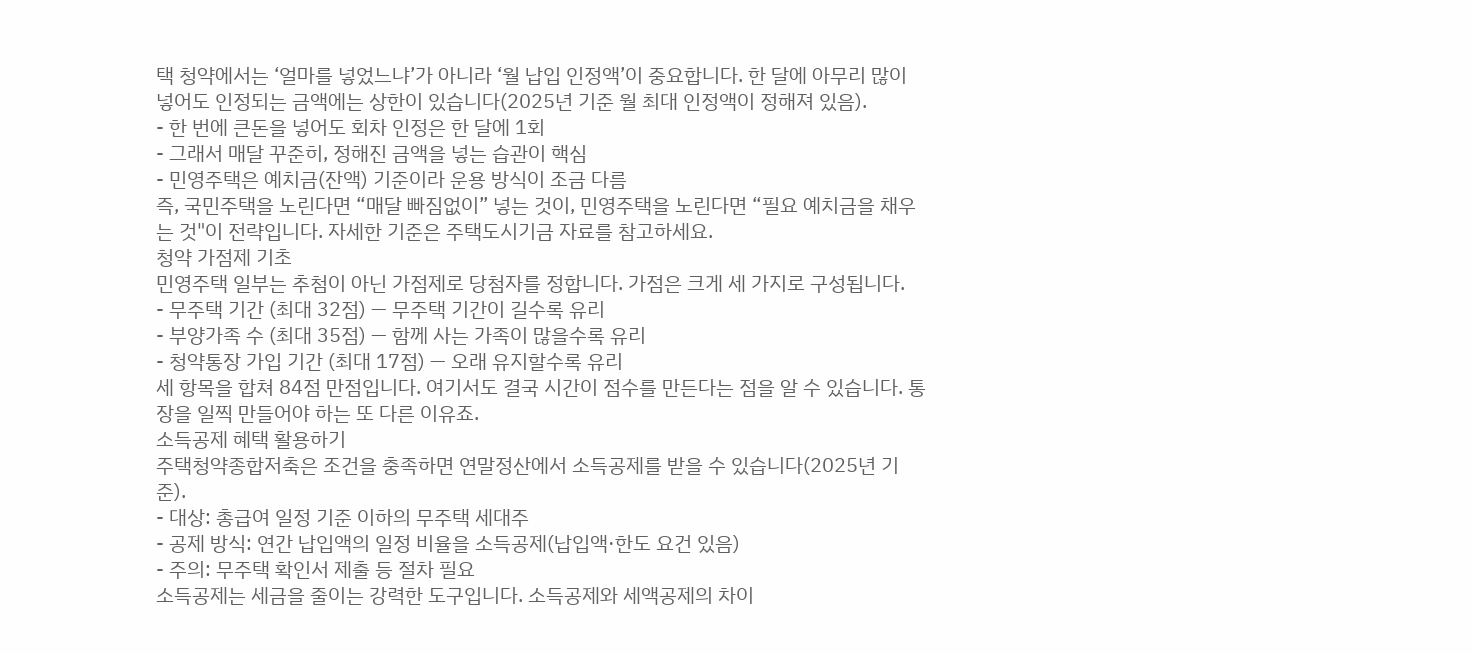택 청약에서는 ‘얼마를 넣었느냐’가 아니라 ‘월 납입 인정액’이 중요합니다. 한 달에 아무리 많이 넣어도 인정되는 금액에는 상한이 있습니다(2025년 기준 월 최대 인정액이 정해져 있음).
- 한 번에 큰돈을 넣어도 회차 인정은 한 달에 1회
- 그래서 매달 꾸준히, 정해진 금액을 넣는 습관이 핵심
- 민영주택은 예치금(잔액) 기준이라 운용 방식이 조금 다름
즉, 국민주택을 노린다면 “매달 빠짐없이” 넣는 것이, 민영주택을 노린다면 “필요 예치금을 채우는 것"이 전략입니다. 자세한 기준은 주택도시기금 자료를 참고하세요.
청약 가점제 기초
민영주택 일부는 추첨이 아닌 가점제로 당첨자를 정합니다. 가점은 크게 세 가지로 구성됩니다.
- 무주택 기간 (최대 32점) — 무주택 기간이 길수록 유리
- 부양가족 수 (최대 35점) — 함께 사는 가족이 많을수록 유리
- 청약통장 가입 기간 (최대 17점) — 오래 유지할수록 유리
세 항목을 합쳐 84점 만점입니다. 여기서도 결국 시간이 점수를 만든다는 점을 알 수 있습니다. 통장을 일찍 만들어야 하는 또 다른 이유죠.
소득공제 혜택 활용하기
주택청약종합저축은 조건을 충족하면 연말정산에서 소득공제를 받을 수 있습니다(2025년 기준).
- 대상: 총급여 일정 기준 이하의 무주택 세대주
- 공제 방식: 연간 납입액의 일정 비율을 소득공제(납입액·한도 요건 있음)
- 주의: 무주택 확인서 제출 등 절차 필요
소득공제는 세금을 줄이는 강력한 도구입니다. 소득공제와 세액공제의 차이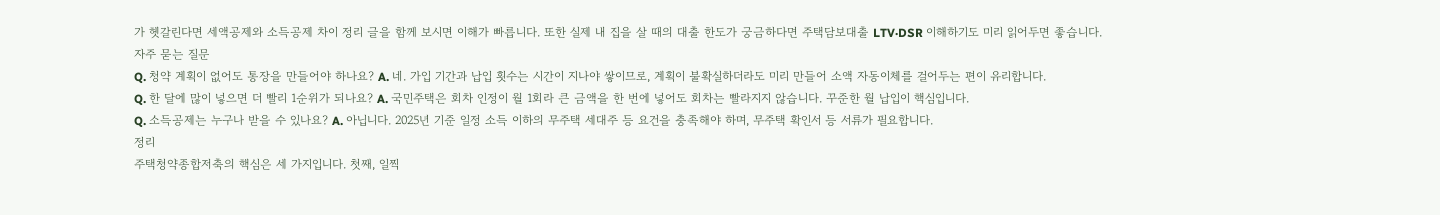가 헷갈린다면 세액공제와 소득공제 차이 정리 글을 함께 보시면 이해가 빠릅니다. 또한 실제 내 집을 살 때의 대출 한도가 궁금하다면 주택담보대출 LTV·DSR 이해하기도 미리 읽어두면 좋습니다.
자주 묻는 질문
Q. 청약 계획이 없어도 통장을 만들어야 하나요? A. 네. 가입 기간과 납입 횟수는 시간이 지나야 쌓이므로, 계획이 불확실하더라도 미리 만들어 소액 자동이체를 걸어두는 편이 유리합니다.
Q. 한 달에 많이 넣으면 더 빨리 1순위가 되나요? A. 국민주택은 회차 인정이 월 1회라 큰 금액을 한 번에 넣어도 회차는 빨라지지 않습니다. 꾸준한 월 납입이 핵심입니다.
Q. 소득공제는 누구나 받을 수 있나요? A. 아닙니다. 2025년 기준 일정 소득 이하의 무주택 세대주 등 요건을 충족해야 하며, 무주택 확인서 등 서류가 필요합니다.
정리
주택청약종합저축의 핵심은 세 가지입니다. 첫째, 일찍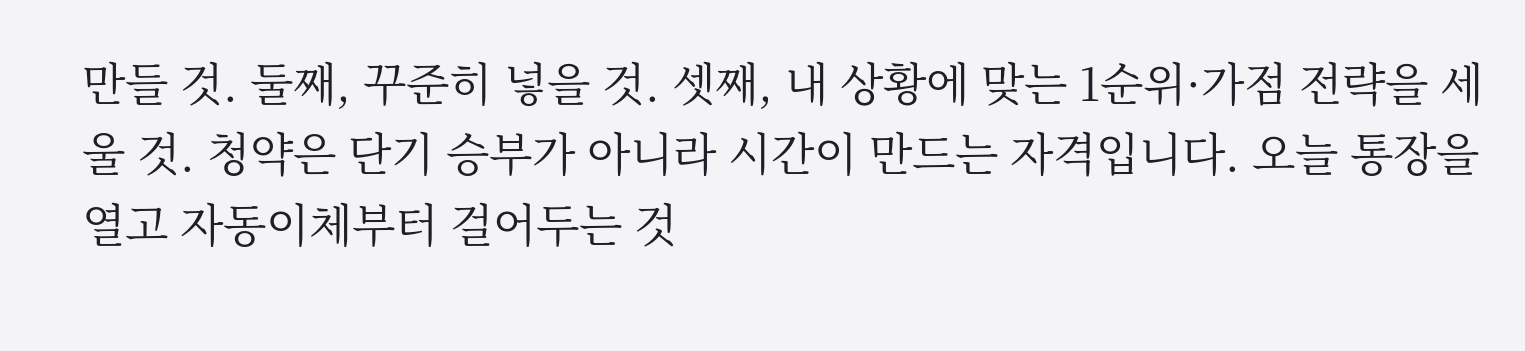만들 것. 둘째, 꾸준히 넣을 것. 셋째, 내 상황에 맞는 1순위·가점 전략을 세울 것. 청약은 단기 승부가 아니라 시간이 만드는 자격입니다. 오늘 통장을 열고 자동이체부터 걸어두는 것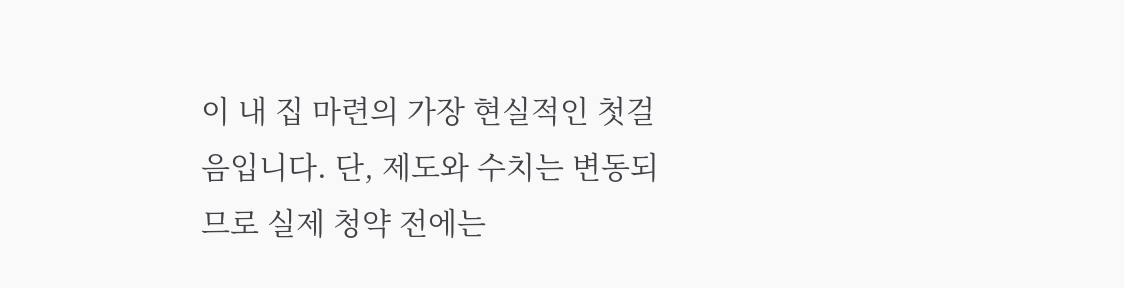이 내 집 마련의 가장 현실적인 첫걸음입니다. 단, 제도와 수치는 변동되므로 실제 청약 전에는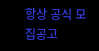항상 공식 모집공고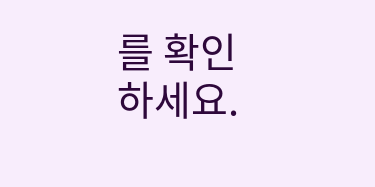를 확인하세요.